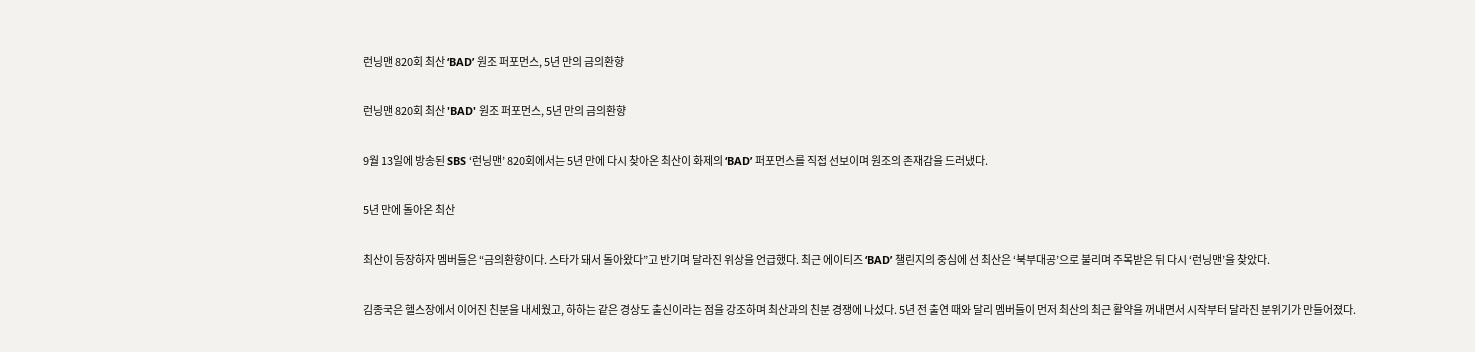런닝맨 820회 최산 ‘BAD’ 원조 퍼포먼스, 5년 만의 금의환향

런닝맨 820회 최산 'BAD' 원조 퍼포먼스, 5년 만의 금의환향

9월 13일에 방송된 SBS ‘런닝맨’ 820회에서는 5년 만에 다시 찾아온 최산이 화제의 ‘BAD’ 퍼포먼스를 직접 선보이며 원조의 존재감을 드러냈다.

5년 만에 돌아온 최산

최산이 등장하자 멤버들은 “금의환향이다. 스타가 돼서 돌아왔다”고 반기며 달라진 위상을 언급했다. 최근 에이티즈 ‘BAD’ 챌린지의 중심에 선 최산은 ‘북부대공’으로 불리며 주목받은 뒤 다시 ‘런닝맨’을 찾았다.

김종국은 헬스장에서 이어진 친분을 내세웠고, 하하는 같은 경상도 출신이라는 점을 강조하며 최산과의 친분 경쟁에 나섰다. 5년 전 출연 때와 달리 멤버들이 먼저 최산의 최근 활약을 꺼내면서 시작부터 달라진 분위기가 만들어졌다.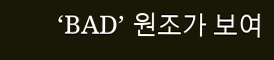‘BAD’ 원조가 보여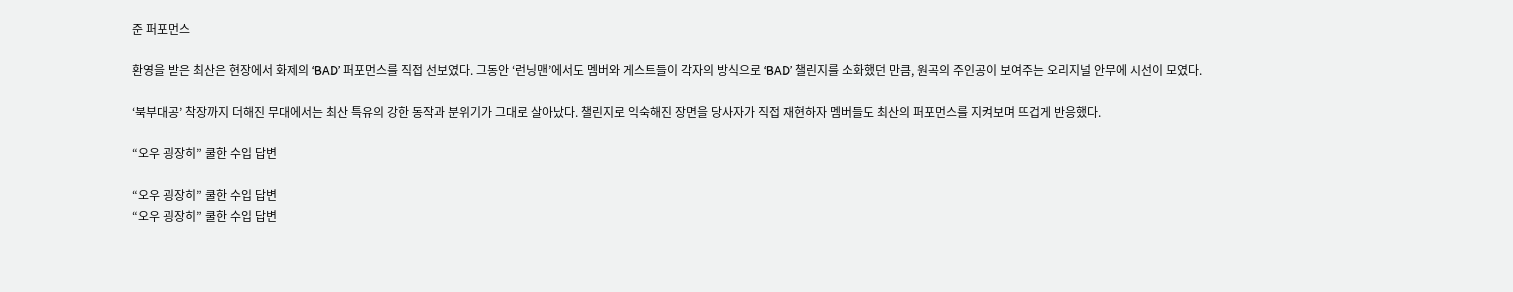준 퍼포먼스

환영을 받은 최산은 현장에서 화제의 ‘BAD’ 퍼포먼스를 직접 선보였다. 그동안 ‘런닝맨’에서도 멤버와 게스트들이 각자의 방식으로 ‘BAD’ 챌린지를 소화했던 만큼, 원곡의 주인공이 보여주는 오리지널 안무에 시선이 모였다.

‘북부대공’ 착장까지 더해진 무대에서는 최산 특유의 강한 동작과 분위기가 그대로 살아났다. 챌린지로 익숙해진 장면을 당사자가 직접 재현하자 멤버들도 최산의 퍼포먼스를 지켜보며 뜨겁게 반응했다.

“오우 굉장히” 쿨한 수입 답변

“오우 굉장히” 쿨한 수입 답변
“오우 굉장히” 쿨한 수입 답변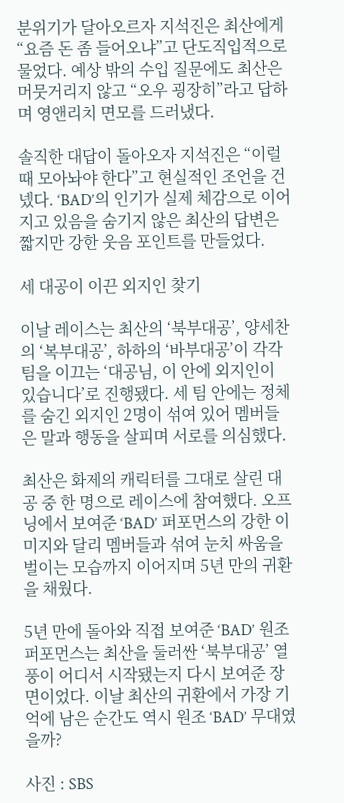분위기가 달아오르자 지석진은 최산에게 “요즘 돈 좀 들어오냐”고 단도직입적으로 물었다. 예상 밖의 수입 질문에도 최산은 머뭇거리지 않고 “오우 굉장히”라고 답하며 영앤리치 면모를 드러냈다.

솔직한 대답이 돌아오자 지석진은 “이럴 때 모아놔야 한다”고 현실적인 조언을 건넸다. ‘BAD’의 인기가 실제 체감으로 이어지고 있음을 숨기지 않은 최산의 답변은 짧지만 강한 웃음 포인트를 만들었다.

세 대공이 이끈 외지인 찾기

이날 레이스는 최산의 ‘북부대공’, 양세찬의 ‘복부대공’, 하하의 ‘바부대공’이 각각 팀을 이끄는 ‘대공님, 이 안에 외지인이 있습니다’로 진행됐다. 세 팀 안에는 정체를 숨긴 외지인 2명이 섞여 있어 멤버들은 말과 행동을 살피며 서로를 의심했다.

최산은 화제의 캐릭터를 그대로 살린 대공 중 한 명으로 레이스에 참여했다. 오프닝에서 보여준 ‘BAD’ 퍼포먼스의 강한 이미지와 달리 멤버들과 섞여 눈치 싸움을 벌이는 모습까지 이어지며 5년 만의 귀환을 채웠다.

5년 만에 돌아와 직접 보여준 ‘BAD’ 원조 퍼포먼스는 최산을 둘러싼 ‘북부대공’ 열풍이 어디서 시작됐는지 다시 보여준 장면이었다. 이날 최산의 귀환에서 가장 기억에 남은 순간도 역시 원조 ‘BAD’ 무대였을까?

사진 : SBS